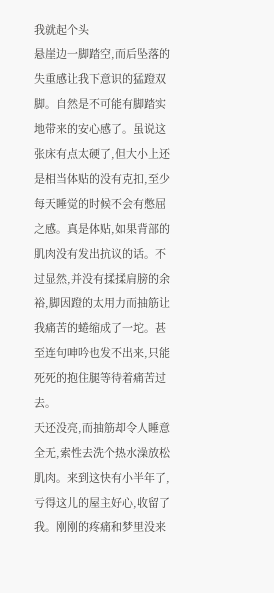我就起个头
悬崖边一脚踏空,而后坠落的失重感让我下意识的猛蹬双脚。自然是不可能有脚踏实地带来的安心感了。虽说这张床有点太硬了,但大小上还是相当体贴的没有克扣,至少每天睡觉的时候不会有憋屈之感。真是体贴,如果背部的肌肉没有发出抗议的话。不过显然,并没有揉揉肩膀的余裕,脚因蹬的太用力而抽筋让我痛苦的蜷缩成了一坨。甚至连句呻吟也发不出来,只能死死的抱住腿等待着痛苦过去。
天还没亮,而抽筋却令人睡意全无,索性去洗个热水澡放松肌肉。来到这快有小半年了,亏得这儿的屋主好心,收留了我。刚刚的疼痛和梦里没来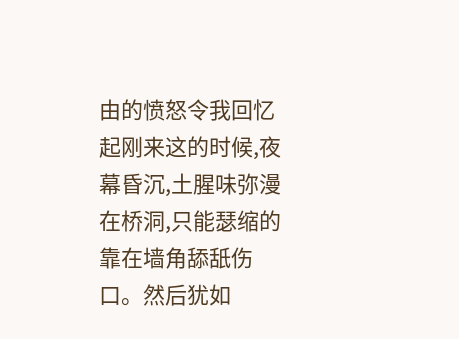由的愤怒令我回忆起刚来这的时候,夜幕昏沉,土腥味弥漫在桥洞,只能瑟缩的靠在墙角舔舐伤口。然后犹如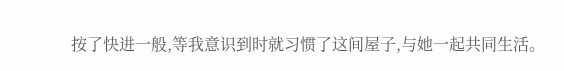按了快进一般,等我意识到时就习惯了这间屋子,与她一起共同生活。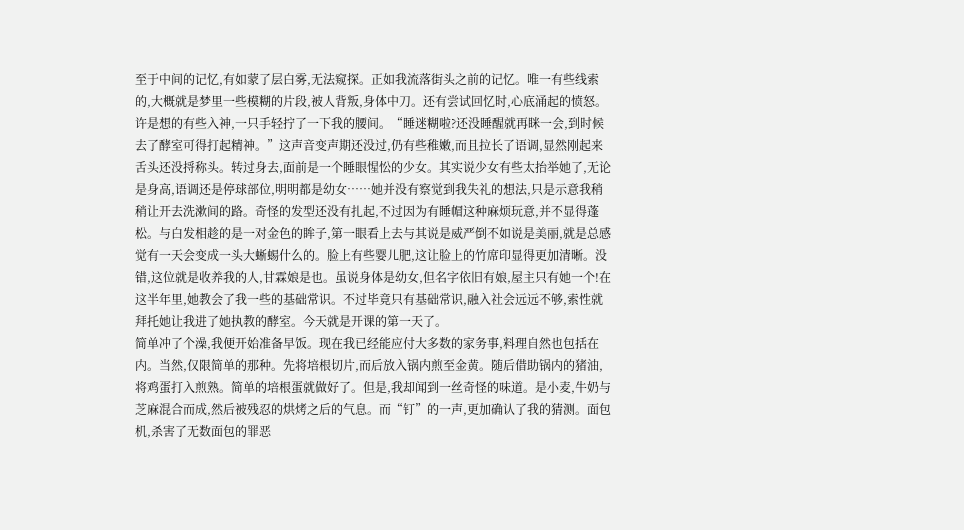至于中间的记忆,有如蒙了层白雾,无法窥探。正如我流落街头之前的记忆。唯一有些线索的,大概就是梦里一些模糊的片段,被人背叛,身体中刀。还有尝试回忆时,心底涌起的愤怒。
许是想的有些入神,一只手轻拧了一下我的腰间。“睡迷糊啦?还没睡醒就再眯一会,到时候去了酵室可得打起精神。”这声音变声期还没过,仍有些稚嫩,而且拉长了语调,显然刚起来舌头还没捋称头。转过身去,面前是一个睡眼惺忪的少女。其实说少女有些太抬举她了,无论是身高,语调还是停球部位,明明都是幼女……她并没有察觉到我失礼的想法,只是示意我稍稍让开去洗漱间的路。奇怪的发型还没有扎起,不过因为有睡帽这种麻烦玩意,并不显得蓬松。与白发相趁的是一对金色的眸子,第一眼看上去与其说是威严倒不如说是美丽,就是总感觉有一天会变成一头大蜥蜴什么的。脸上有些婴儿肥,这让脸上的竹席印显得更加清晰。没错,这位就是收养我的人,甘霖娘是也。虽说身体是幼女,但名字依旧有娘,屋主只有她一个!在这半年里,她教会了我一些的基础常识。不过毕竟只有基础常识,融入社会远远不够,索性就拜托她让我进了她执教的酵室。今天就是开课的第一天了。
简单冲了个澡,我便开始准备早饭。现在我已经能应付大多数的家务事,料理自然也包括在内。当然,仅限简单的那种。先将培根切片,而后放入锅内煎至金黄。随后借助锅内的猪油,将鸡蛋打入煎熟。简单的培根蛋就做好了。但是,我却闻到一丝奇怪的味道。是小麦,牛奶与芝麻混合而成,然后被残忍的烘烤之后的气息。而“钉”的一声,更加确认了我的猜测。面包机,杀害了无数面包的罪恶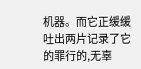机器。而它正缓缓吐出两片记录了它的罪行的,无辜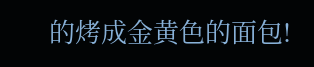的烤成金黄色的面包!